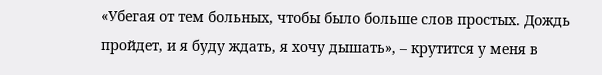«Убегая от тем больных, чтобы было больше слов простых. Дождь пройдет, и я буду ждать, я хочу дышать», – крутится у меня в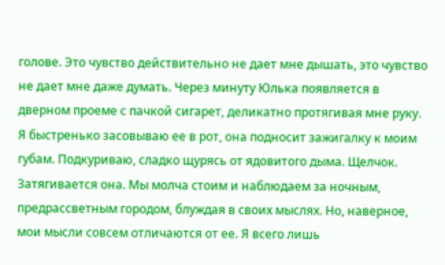голове. Это чувство действительно не дает мне дышать, это чувство не дает мне даже думать. Через минуту Юлька появляется в дверном проеме с пачкой сигарет, деликатно протягивая мне руку. Я быстренько засовываю ее в рот, она подносит зажигалку к моим губам. Подкуриваю, сладко щурясь от ядовитого дыма. Щелчок. Затягивается она. Мы молча стоим и наблюдаем за ночным, предрассветным городом, блуждая в своих мыслях. Но, наверное, мои мысли совсем отличаются от ее. Я всего лишь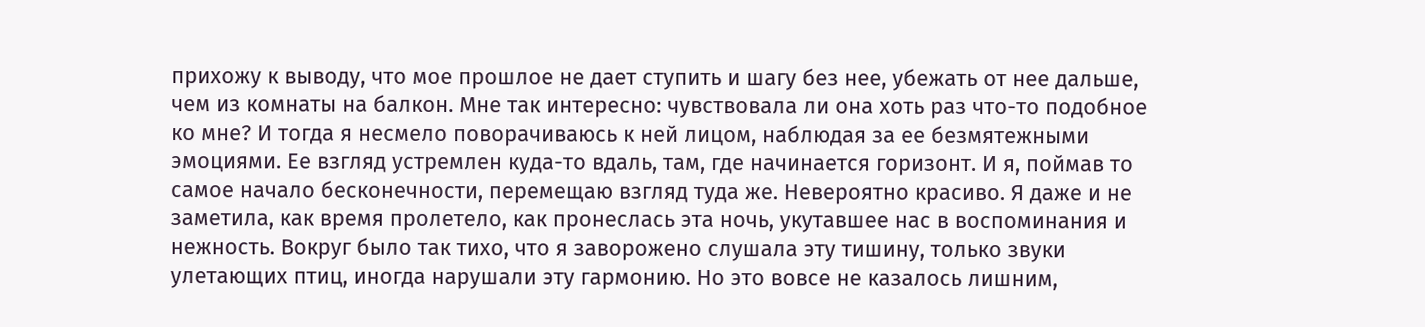прихожу к выводу, что мое прошлое не дает ступить и шагу без нее, убежать от нее дальше, чем из комнаты на балкон. Мне так интересно: чувствовала ли она хоть раз что-то подобное ко мне? И тогда я несмело поворачиваюсь к ней лицом, наблюдая за ее безмятежными эмоциями. Ее взгляд устремлен куда-то вдаль, там, где начинается горизонт. И я, поймав то самое начало бесконечности, перемещаю взгляд туда же. Невероятно красиво. Я даже и не заметила, как время пролетело, как пронеслась эта ночь, укутавшее нас в воспоминания и нежность. Вокруг было так тихо, что я заворожено слушала эту тишину, только звуки улетающих птиц, иногда нарушали эту гармонию. Но это вовсе не казалось лишним,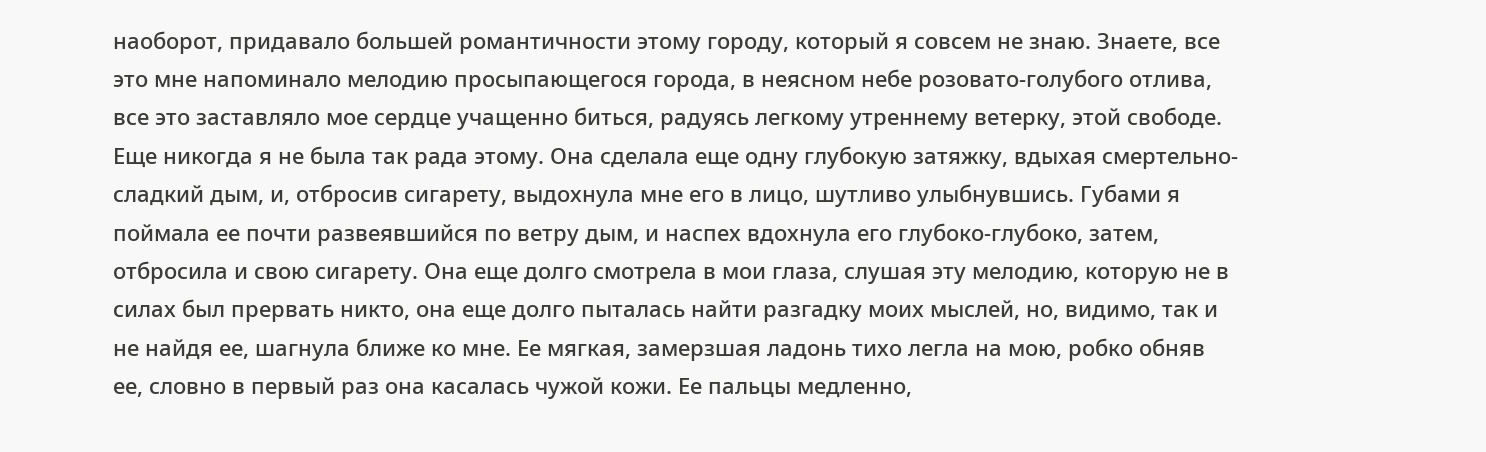наоборот, придавало большей романтичности этому городу, который я совсем не знаю. Знаете, все это мне напоминало мелодию просыпающегося города, в неясном небе розовато-голубого отлива, все это заставляло мое сердце учащенно биться, радуясь легкому утреннему ветерку, этой свободе. Еще никогда я не была так рада этому. Она сделала еще одну глубокую затяжку, вдыхая смертельно-сладкий дым, и, отбросив сигарету, выдохнула мне его в лицо, шутливо улыбнувшись. Губами я поймала ее почти развеявшийся по ветру дым, и наспех вдохнула его глубоко-глубоко, затем, отбросила и свою сигарету. Она еще долго смотрела в мои глаза, слушая эту мелодию, которую не в силах был прервать никто, она еще долго пыталась найти разгадку моих мыслей, но, видимо, так и не найдя ее, шагнула ближе ко мне. Ее мягкая, замерзшая ладонь тихо легла на мою, робко обняв ее, словно в первый раз она касалась чужой кожи. Ее пальцы медленно,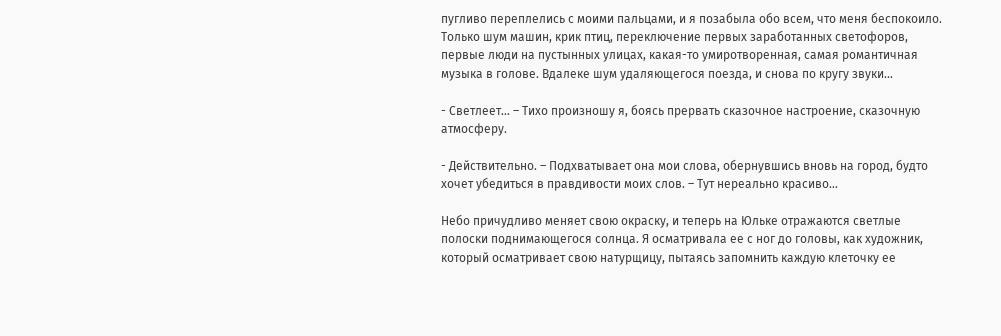пугливо переплелись с моими пальцами, и я позабыла обо всем, что меня беспокоило. Только шум машин, крик птиц, переключение первых заработанных светофоров, первые люди на пустынных улицах, какая-то умиротворенная, самая романтичная музыка в голове. Вдалеке шум удаляющегося поезда, и снова по кругу звуки…

- Светлеет… – Тихо произношу я, боясь прервать сказочное настроение, сказочную атмосферу.

- Действительно. – Подхватывает она мои слова, обернувшись вновь на город, будто хочет убедиться в правдивости моих слов. – Тут нереально красиво…

Небо причудливо меняет свою окраску, и теперь на Юльке отражаются светлые полоски поднимающегося солнца. Я осматривала ее с ног до головы, как художник, который осматривает свою натурщицу, пытаясь запомнить каждую клеточку ее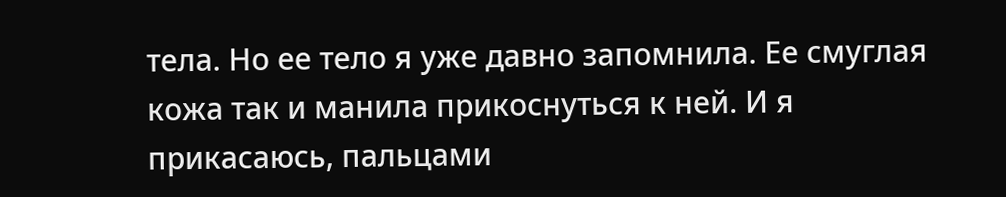тела. Но ее тело я уже давно запомнила. Ее смуглая кожа так и манила прикоснуться к ней. И я прикасаюсь, пальцами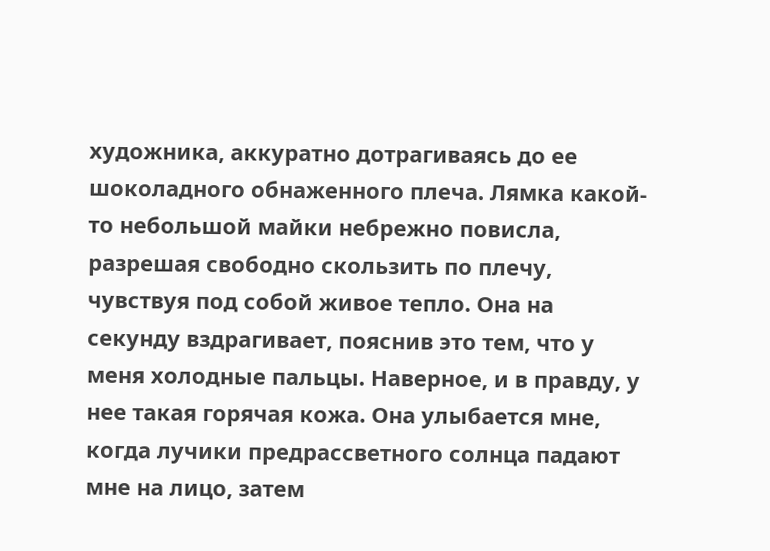художника, аккуратно дотрагиваясь до ее шоколадного обнаженного плеча. Лямка какой-то небольшой майки небрежно повисла, разрешая свободно скользить по плечу, чувствуя под собой живое тепло. Она на секунду вздрагивает, пояснив это тем, что у меня холодные пальцы. Наверное, и в правду, у нее такая горячая кожа. Она улыбается мне, когда лучики предрассветного солнца падают мне на лицо, затем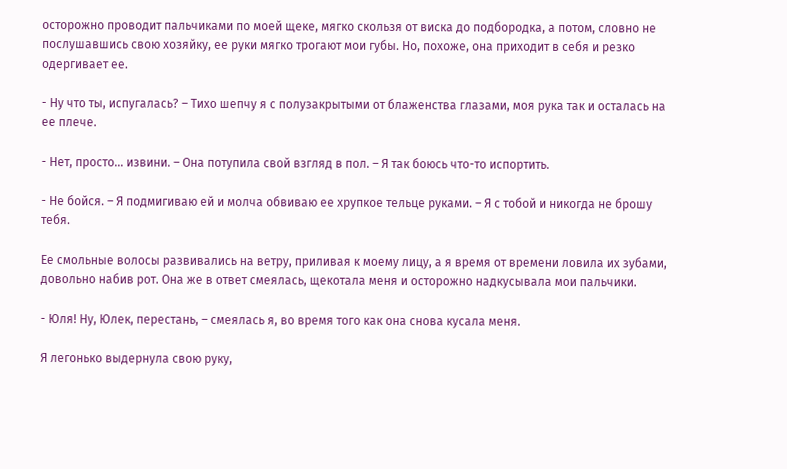осторожно проводит пальчиками по моей щеке, мягко скользя от виска до подбородка, а потом, словно не послушавшись свою хозяйку, ее руки мягко трогают мои губы. Но, похоже, она приходит в себя и резко одергивает ее.

- Ну что ты, испугалась? – Тихо шепчу я с полузакрытыми от блаженства глазами, моя рука так и осталась на ее плече.

- Нет, просто… извини. – Она потупила свой взгляд в пол. – Я так боюсь что-то испортить.

- Не бойся. – Я подмигиваю ей и молча обвиваю ее хрупкое тельце руками. – Я с тобой и никогда не брошу тебя.

Ее смольные волосы развивались на ветру, приливая к моему лицу, а я время от времени ловила их зубами, довольно набив рот. Она же в ответ смеялась, щекотала меня и осторожно надкусывала мои пальчики.

- Юля! Ну, Юлек, перестань, – смеялась я, во время того как она снова кусала меня.

Я легонько выдернула свою руку,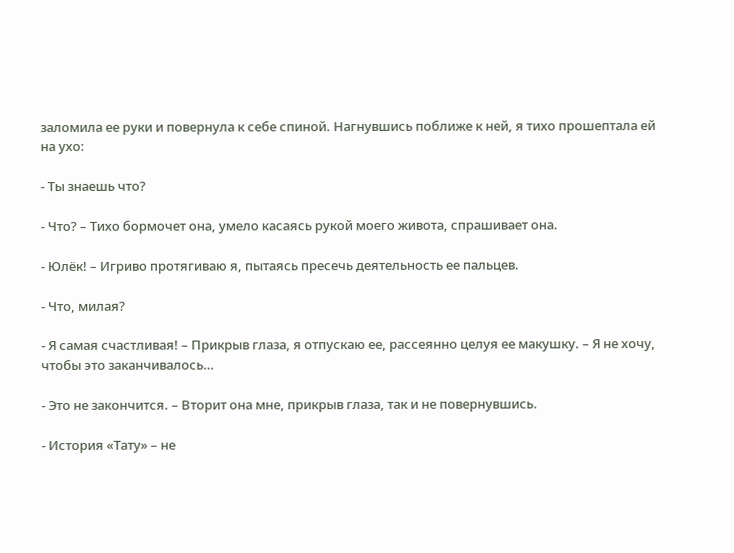заломила ее руки и повернула к себе спиной. Нагнувшись поближе к ней, я тихо прошептала ей на ухо:

- Ты знаешь что?

- Что? – Тихо бормочет она, умело касаясь рукой моего живота, спрашивает она.

- Юлёк! – Игриво протягиваю я, пытаясь пресечь деятельность ее пальцев.

- Что, милая?

- Я самая счастливая! – Прикрыв глаза, я отпускаю ее, рассеянно целуя ее макушку. – Я не хочу, чтобы это заканчивалось…

- Это не закончится. – Вторит она мне, прикрыв глаза, так и не повернувшись.

- История «Тату» – не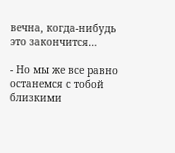вечна, когда-нибудь это закончится…

- Но мы же все равно останемся с тобой близкими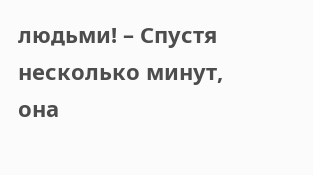людьми! – Спустя несколько минут, она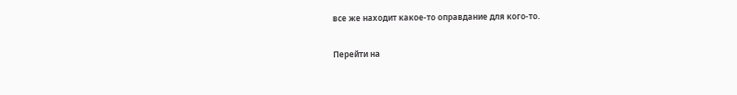все же находит какое-то оправдание для кого-то.

Перейти на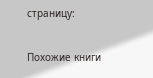страницу:

Похожие книги